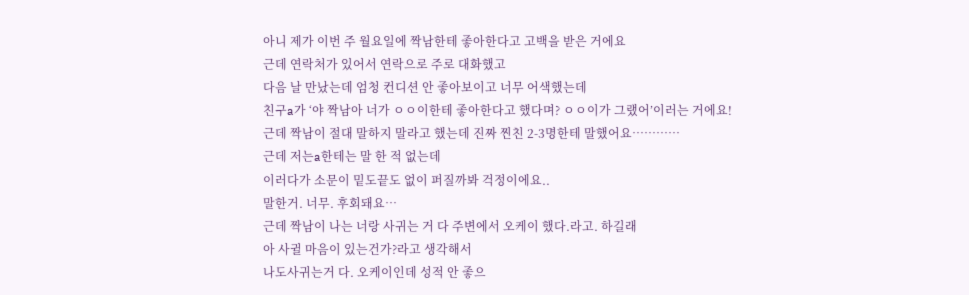아니 제가 이번 주 월요일에 짝남한테 좋아한다고 고백을 받은 거에요
근데 연락처가 있어서 연락으로 주로 대화했고
다음 날 만났는데 엄청 컨디션 안 좋아보이고 너무 어색했는데
친구a가 ‘야 짝남아 너가 ㅇㅇ이한테 좋아한다고 했다며? ㅇㅇ이가 그랬어’이러는 거에요!
근데 짝남이 절대 말하지 말라고 했는데 진짜 찐친 2-3명한테 말했어요…………
근데 저는a한테는 말 한 적 없는데
이러다가 소문이 밑도끝도 없이 퍼질까봐 걱정이에요..
말한거. 너무. 후회돼요…
근데 짝남이 나는 너랑 사귀는 거 다 주변에서 오케이 했다.라고. 하길래
아 사귈 마음이 있는건가?라고 생각해서
나도사귀는거 다. 오케이인데 성적 안 좋으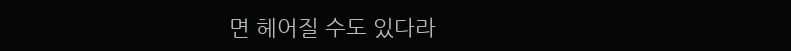면 헤어질 수도 있다라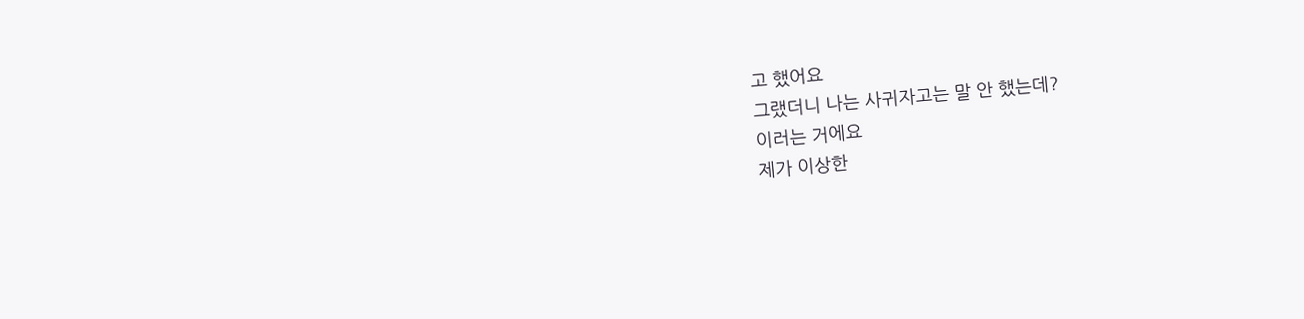고 했어요
그랬더니 나는 사귀자고는 말 안 했는데?
이러는 거에요
제가 이상한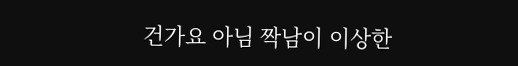건가요 아님 짝남이 이상한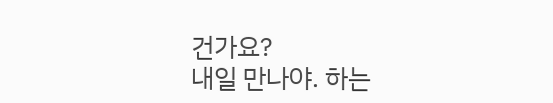건가요?
내일 만나야. 하는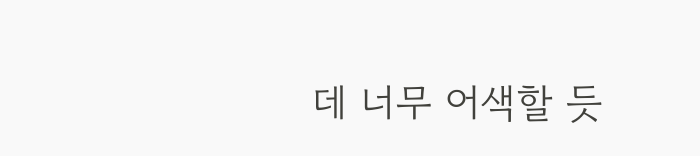데 너무 어색할 듯